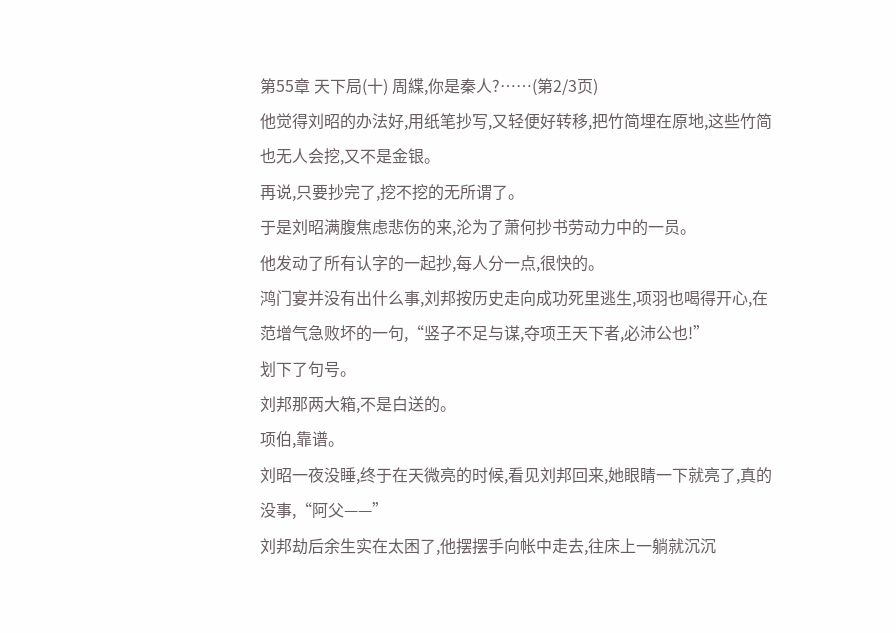第55章 天下局(十) 周緤,你是秦人?……(第2/3页)
他觉得刘昭的办法好,用纸笔抄写,又轻便好转移,把竹简埋在原地,这些竹简也无人会挖,又不是金银。
再说,只要抄完了,挖不挖的无所谓了。
于是刘昭满腹焦虑悲伤的来,沦为了萧何抄书劳动力中的一员。
他发动了所有认字的一起抄,每人分一点,很快的。
鸿门宴并没有出什么事,刘邦按历史走向成功死里逃生,项羽也喝得开心,在范增气急败坏的一句,“竖子不足与谋,夺项王天下者,必沛公也!”
划下了句号。
刘邦那两大箱,不是白送的。
项伯,靠谱。
刘昭一夜没睡,终于在天微亮的时候,看见刘邦回来,她眼睛一下就亮了,真的没事,“阿父——”
刘邦劫后余生实在太困了,他摆摆手向帐中走去,往床上一躺就沉沉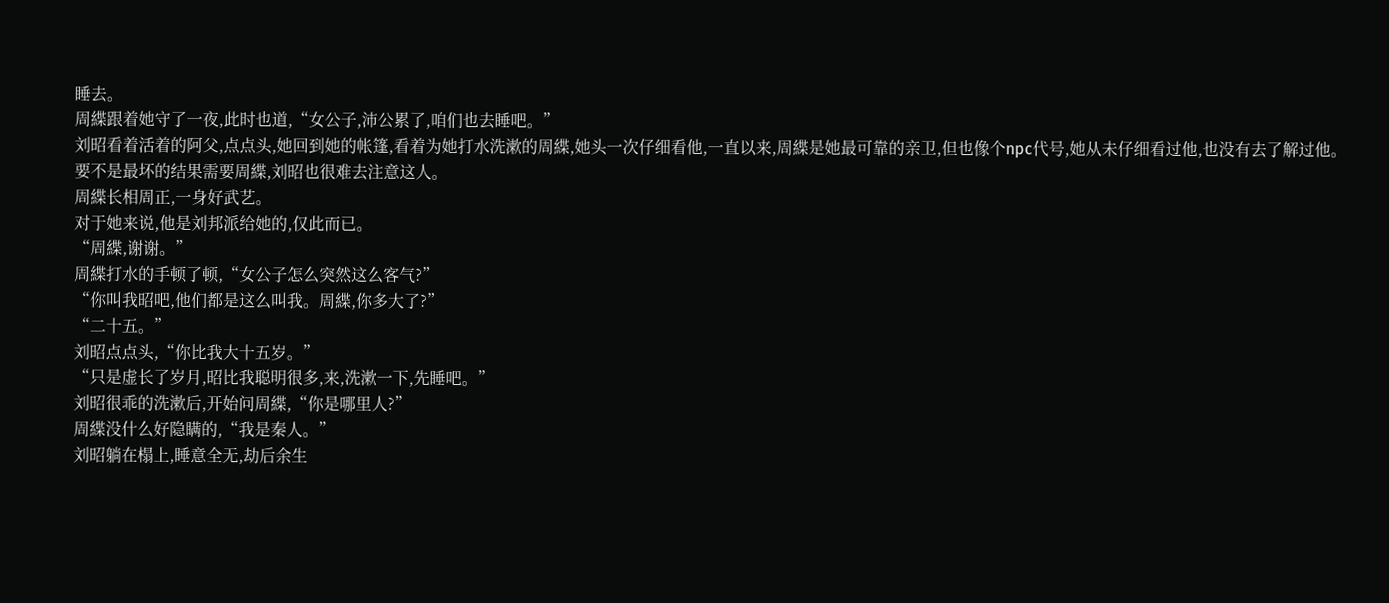睡去。
周緤跟着她守了一夜,此时也道,“女公子,沛公累了,咱们也去睡吧。”
刘昭看着活着的阿父,点点头,她回到她的帐篷,看着为她打水洗漱的周緤,她头一次仔细看他,一直以来,周緤是她最可靠的亲卫,但也像个npc代号,她从未仔细看过他,也没有去了解过他。
要不是最坏的结果需要周緤,刘昭也很难去注意这人。
周緤长相周正,一身好武艺。
对于她来说,他是刘邦派给她的,仅此而已。
“周緤,谢谢。”
周緤打水的手顿了顿,“女公子怎么突然这么客气?”
“你叫我昭吧,他们都是这么叫我。周緤,你多大了?”
“二十五。”
刘昭点点头,“你比我大十五岁。”
“只是虚长了岁月,昭比我聪明很多,来,洗漱一下,先睡吧。”
刘昭很乖的洗漱后,开始问周緤,“你是哪里人?”
周緤没什么好隐瞒的,“我是秦人。”
刘昭躺在榻上,睡意全无,劫后余生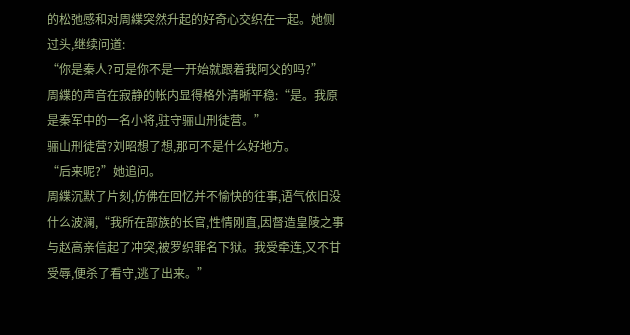的松弛感和对周緤突然升起的好奇心交织在一起。她侧过头,继续问道:
“你是秦人?可是你不是一开始就跟着我阿父的吗?”
周緤的声音在寂静的帐内显得格外清晰平稳:“是。我原是秦军中的一名小将,驻守骊山刑徒营。”
骊山刑徒营?刘昭想了想,那可不是什么好地方。
“后来呢?”她追问。
周緤沉默了片刻,仿佛在回忆并不愉快的往事,语气依旧没什么波澜,“我所在部族的长官,性情刚直,因督造皇陵之事与赵高亲信起了冲突,被罗织罪名下狱。我受牵连,又不甘受辱,便杀了看守,逃了出来。”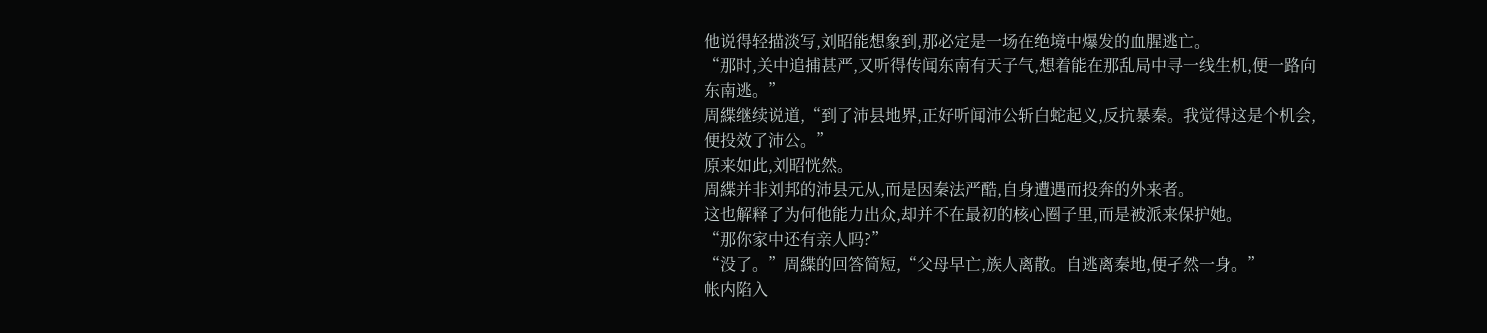他说得轻描淡写,刘昭能想象到,那必定是一场在绝境中爆发的血腥逃亡。
“那时,关中追捕甚严,又听得传闻东南有天子气,想着能在那乱局中寻一线生机,便一路向东南逃。”
周緤继续说道,“到了沛县地界,正好听闻沛公斩白蛇起义,反抗暴秦。我觉得这是个机会,便投效了沛公。”
原来如此,刘昭恍然。
周緤并非刘邦的沛县元从,而是因秦法严酷,自身遭遇而投奔的外来者。
这也解释了为何他能力出众,却并不在最初的核心圈子里,而是被派来保护她。
“那你家中还有亲人吗?”
“没了。”周緤的回答简短,“父母早亡,族人离散。自逃离秦地,便孑然一身。”
帐内陷入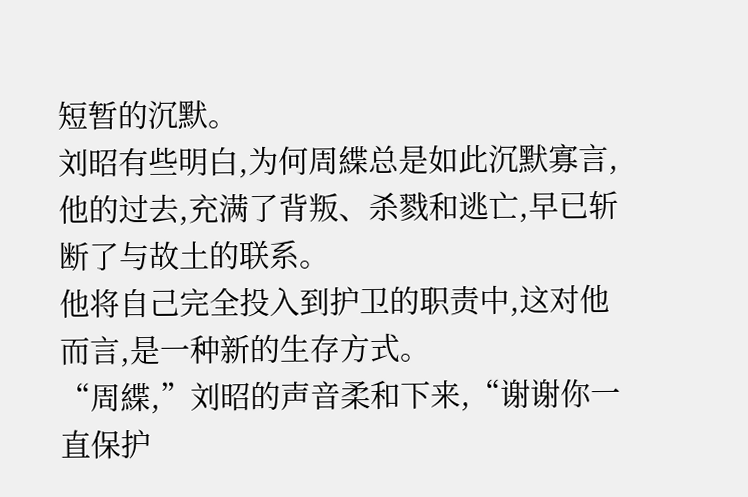短暂的沉默。
刘昭有些明白,为何周緤总是如此沉默寡言,他的过去,充满了背叛、杀戮和逃亡,早已斩断了与故土的联系。
他将自己完全投入到护卫的职责中,这对他而言,是一种新的生存方式。
“周緤,”刘昭的声音柔和下来,“谢谢你一直保护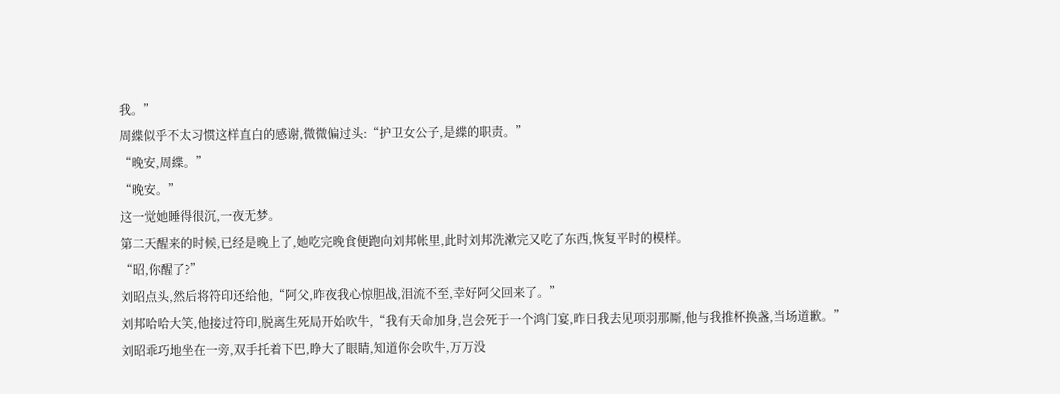我。”
周緤似乎不太习惯这样直白的感谢,微微偏过头:“护卫女公子,是緤的职责。”
“晚安,周緤。”
“晚安。”
这一觉她睡得很沉,一夜无梦。
第二天醒来的时候,已经是晚上了,她吃完晚食便跑向刘邦帐里,此时刘邦洗漱完又吃了东西,恢复平时的模样。
“昭,你醒了?”
刘昭点头,然后将符印还给他,“阿父,昨夜我心惊胆战,泪流不至,幸好阿父回来了。”
刘邦哈哈大笑,他接过符印,脱离生死局开始吹牛,“我有天命加身,岂会死于一个鸿门宴,昨日我去见项羽那厮,他与我推杯换盏,当场道歉。”
刘昭乖巧地坐在一旁,双手托着下巴,睁大了眼睛,知道你会吹牛,万万没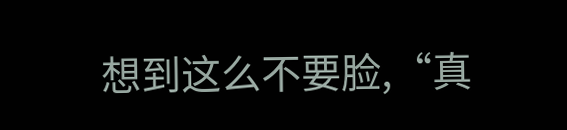想到这么不要脸,“真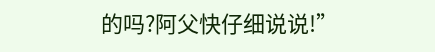的吗?阿父快仔细说说!”